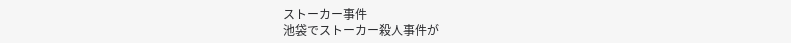ストーカー事件
池袋でストーカー殺人事件が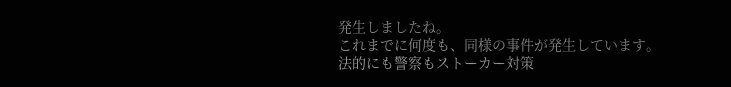発生しましたね。
これまでに何度も、同様の事件が発生しています。
法的にも警察もストーカー対策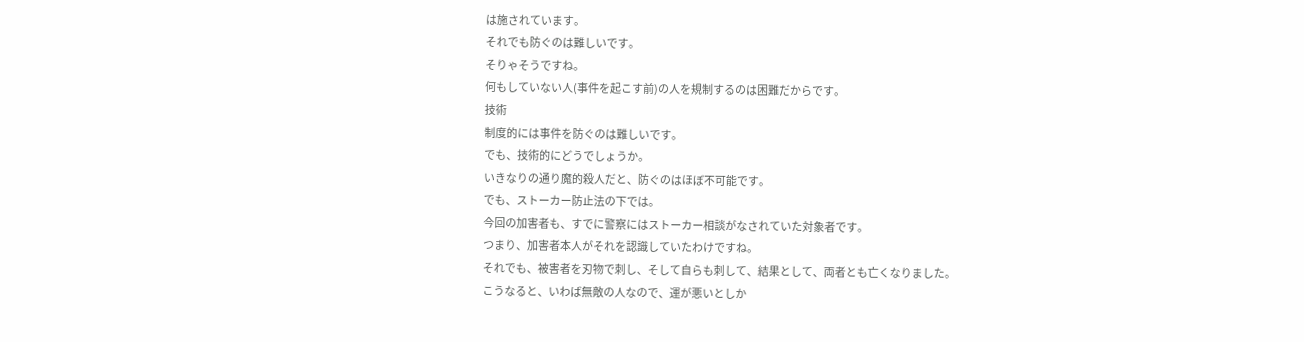は施されています。
それでも防ぐのは難しいです。
そりゃそうですね。
何もしていない人(事件を起こす前)の人を規制するのは困難だからです。
技術
制度的には事件を防ぐのは難しいです。
でも、技術的にどうでしょうか。
いきなりの通り魔的殺人だと、防ぐのはほぼ不可能です。
でも、ストーカー防止法の下では。
今回の加害者も、すでに警察にはストーカー相談がなされていた対象者です。
つまり、加害者本人がそれを認識していたわけですね。
それでも、被害者を刃物で刺し、そして自らも刺して、結果として、両者とも亡くなりました。
こうなると、いわば無敵の人なので、運が悪いとしか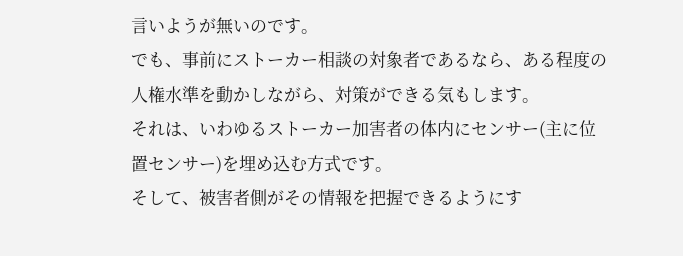言いようが無いのです。
でも、事前にストーカー相談の対象者であるなら、ある程度の人権水準を動かしながら、対策ができる気もします。
それは、いわゆるストーカー加害者の体内にセンサー(主に位置センサー)を埋め込む方式です。
そして、被害者側がその情報を把握できるようにす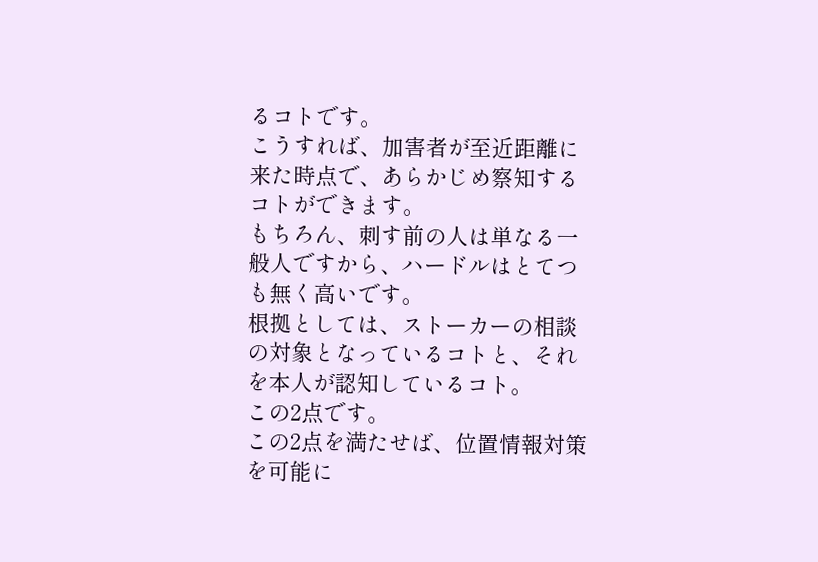るコトです。
こうすれば、加害者が至近距離に来た時点で、あらかじめ察知するコトができます。
もちろん、刺す前の人は単なる一般人ですから、ハードルはとてつも無く高いです。
根拠としては、ストーカーの相談の対象となっているコトと、それを本人が認知しているコト。
この2点です。
この2点を満たせば、位置情報対策を可能に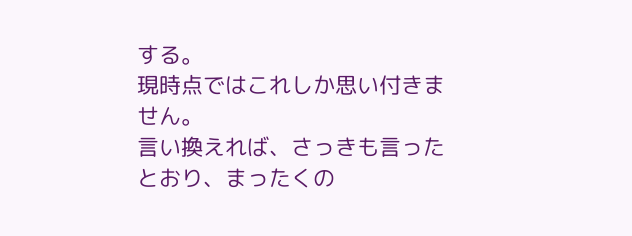する。
現時点ではこれしか思い付きません。
言い換えれば、さっきも言ったとおり、まったくの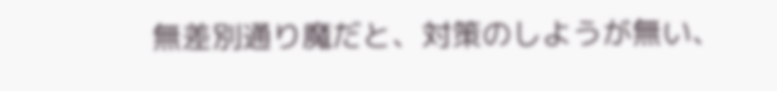無差別通り魔だと、対策のしようが無い、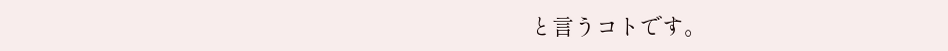と言うコトです。